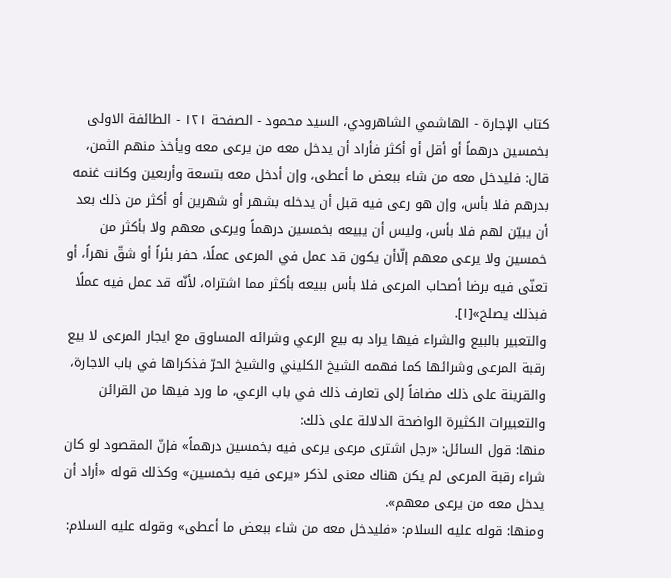كتاب الإجارة - الهاشمي الشاهرودي، السيد محمود - الصفحة ١٢١ - الطائفة الاولى
بخمسين درهماً أو أقل أو أكثر فأراد أن يدخل معه من يرعى معه ويأخذ منهم الثمن، قال: فليدخل معه من شاء ببعض ما أعطى، وإن أدخل معه بتسعة وأربعين وكانت غنمه بدرهم فلا بأس، وإن هو رعى فيه قبل أن يدخله بشهر أو شهرين أو أكثر من ذلك بعد أن يبيّن لهم فلا بأس، وليس أن يبيعه بخمسين درهماً ويرعى معهم ولا بأكثر من خمسين ولا يرعى معهم إلّاأن يكون قد عمل في المرعى عملًا، حفر بئراً أو شقّ نهراً، أو تعنّى فيه برضا أصحاب المرعى فلا بأس ببيعه بأكثر مما اشتراه، لأنّه قد عمل فيه عملًا فبذلك يصلح»[١].
والتعبير بالبيع والشراء فيها يراد به بيع الرعي وشرائه المساوق مع ايجار المرعى لا بيع رقبة المرعى وشرائها كما فهمه الشيخ الكليني والشيخ الحرّ فذكراها في باب الاجارة، والقرينة على ذلك مضافاً إلى تعارف ذلك في باب الرعي، ما ورد فيها من القرائن والتعبيرات الكثيرة الواضحة الدلالة على ذلك:
منها: قول السائل: «رجل اشترى مرعى يرعى فيه بخمسين درهماً» فإنّ المقصود لو كان شراء رقبة المرعى لم يكن هناك معنى لذكر «يرعى فيه بخمسين» وكذلك قوله «أراد أن يدخل معه من يرعى معهم».
ومنها: قوله عليه السلام: «فليدخل معه من شاء ببعض ما أعطى» وقوله عليه السلام: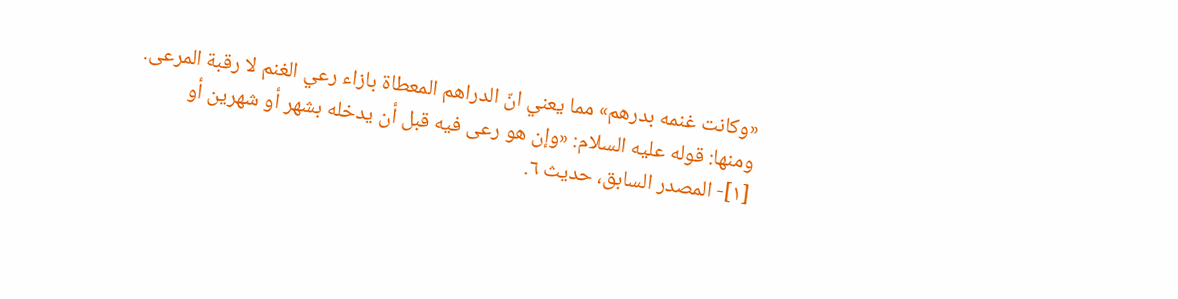«وكانت غنمه بدرهم» مما يعني انّ الدراهم المعطاة بازاء رعي الغنم لا رقبة المرعى.
ومنها: قوله عليه السلام: «وإن هو رعى فيه قبل أن يدخله بشهر أو شهرين أو
[١]- المصدر السابق، حديث ٦.